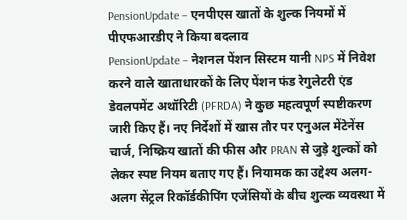PensionUpdate – एनपीएस खातों के शुल्क नियमों में पीएफआरडीए ने किया बदलाव
PensionUpdate – नेशनल पेंशन सिस्टम यानी NPS में निवेश करने वाले खाताधारकों के लिए पेंशन फंड रेगुलेटरी एंड डेवलपमेंट अथॉरिटी (PFRDA) ने कुछ महत्वपूर्ण स्पष्टीकरण जारी किए हैं। नए निर्देशों में खास तौर पर एनुअल मेंटेनेंस चार्ज, निष्क्रिय खातों की फीस और PRAN से जुड़े शुल्कों को लेकर स्पष्ट नियम बताए गए हैं। नियामक का उद्देश्य अलग-अलग सेंट्रल रिकॉर्डकीपिंग एजेंसियों के बीच शुल्क व्यवस्था में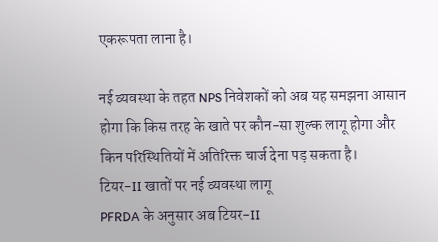एकरूपता लाना है।

नई व्यवस्था के तहत NPS निवेशकों को अब यह समझना आसान होगा कि किस तरह के खाते पर कौन-सा शुल्क लागू होगा और किन परिस्थितियों में अतिरिक्त चार्ज देना पड़ सकता है।
टियर-II खातों पर नई व्यवस्था लागू
PFRDA के अनुसार अब टियर-II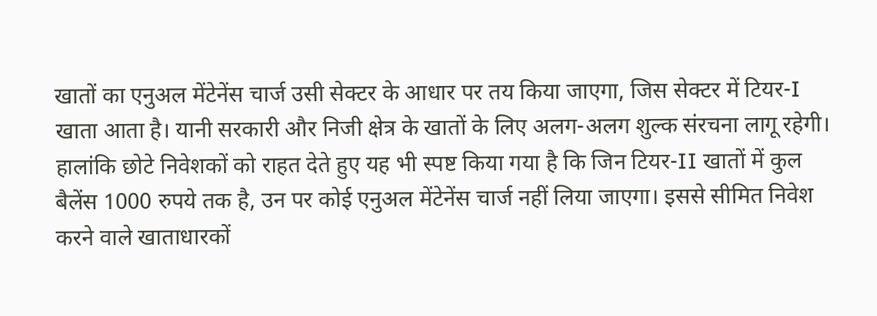खातों का एनुअल मेंटेनेंस चार्ज उसी सेक्टर के आधार पर तय किया जाएगा, जिस सेक्टर में टियर-I खाता आता है। यानी सरकारी और निजी क्षेत्र के खातों के लिए अलग-अलग शुल्क संरचना लागू रहेगी।
हालांकि छोटे निवेशकों को राहत देते हुए यह भी स्पष्ट किया गया है कि जिन टियर-II खातों में कुल बैलेंस 1000 रुपये तक है, उन पर कोई एनुअल मेंटेनेंस चार्ज नहीं लिया जाएगा। इससे सीमित निवेश करने वाले खाताधारकों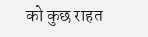को कुछ राहत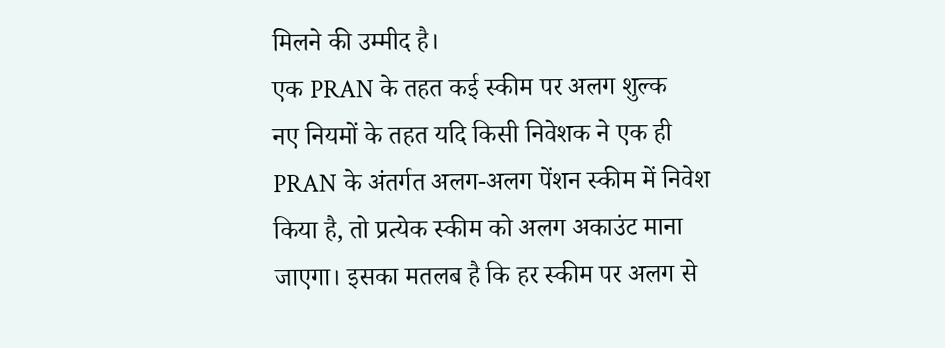मिलने की उम्मीद है।
एक PRAN के तहत कई स्कीम पर अलग शुल्क
नए नियमों के तहत यदि किसी निवेशक ने एक ही PRAN के अंतर्गत अलग-अलग पेंशन स्कीम में निवेश किया है, तो प्रत्येक स्कीम को अलग अकाउंट माना जाएगा। इसका मतलब है कि हर स्कीम पर अलग से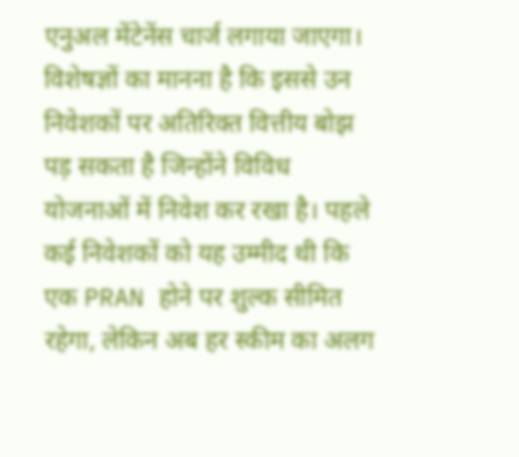एनुअल मेंटेनेंस चार्ज लगाया जाएगा।
विशेषज्ञों का मानना है कि इससे उन निवेशकों पर अतिरिक्त वित्तीय बोझ पड़ सकता है जिन्होंने विविध योजनाओं में निवेश कर रखा है। पहले कई निवेशकों को यह उम्मीद थी कि एक PRAN होने पर शुल्क सीमित रहेगा, लेकिन अब हर स्कीम का अलग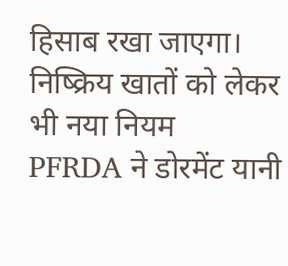हिसाब रखा जाएगा।
निष्क्रिय खातों को लेकर भी नया नियम
PFRDA ने डोरमेंट यानी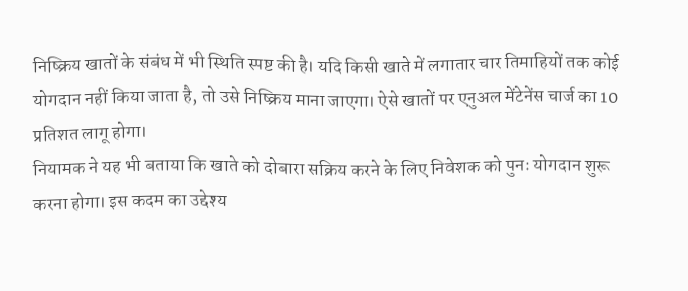निष्क्रिय खातों के संबंध में भी स्थिति स्पष्ट की है। यदि किसी खाते में लगातार चार तिमाहियों तक कोई योगदान नहीं किया जाता है, तो उसे निष्क्रिय माना जाएगा। ऐसे खातों पर एनुअल मेंटेनेंस चार्ज का 10 प्रतिशत लागू होगा।
नियामक ने यह भी बताया कि खाते को दोबारा सक्रिय करने के लिए निवेशक को पुनः योगदान शुरू करना होगा। इस कदम का उद्देश्य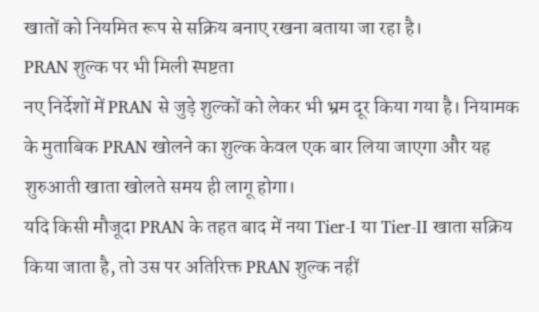खातों को नियमित रूप से सक्रिय बनाए रखना बताया जा रहा है।
PRAN शुल्क पर भी मिली स्पष्टता
नए निर्देशों में PRAN से जुड़े शुल्कों को लेकर भी भ्रम दूर किया गया है। नियामक के मुताबिक PRAN खोलने का शुल्क केवल एक बार लिया जाएगा और यह शुरुआती खाता खोलते समय ही लागू होगा।
यदि किसी मौजूदा PRAN के तहत बाद में नया Tier-I या Tier-II खाता सक्रिय किया जाता है, तो उस पर अतिरिक्त PRAN शुल्क नहीं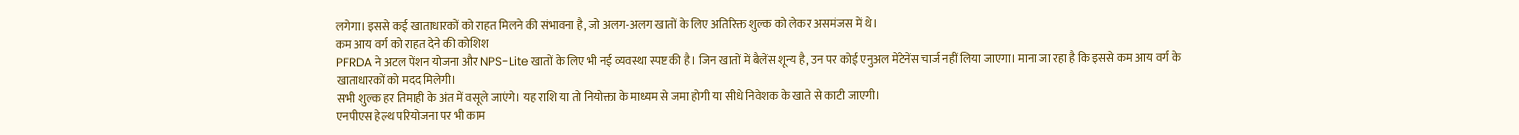लगेगा। इससे कई खाताधारकों को राहत मिलने की संभावना है, जो अलग-अलग खातों के लिए अतिरिक्त शुल्क को लेकर असमंजस में थे।
कम आय वर्ग को राहत देने की कोशिश
PFRDA ने अटल पेंशन योजना और NPS-Lite खातों के लिए भी नई व्यवस्था स्पष्ट की है। जिन खातों में बैलेंस शून्य है, उन पर कोई एनुअल मेंटेनेंस चार्ज नहीं लिया जाएगा। माना जा रहा है कि इससे कम आय वर्ग के खाताधारकों को मदद मिलेगी।
सभी शुल्क हर तिमाही के अंत में वसूले जाएंगे। यह राशि या तो नियोक्ता के माध्यम से जमा होगी या सीधे निवेशक के खाते से काटी जाएगी।
एनपीएस हेल्थ परियोजना पर भी काम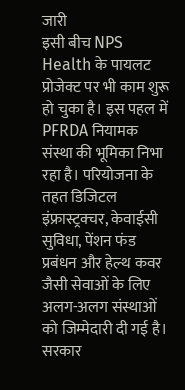जारी
इसी बीच NPS Health के पायलट प्रोजेक्ट पर भी काम शुरू हो चुका है। इस पहल में PFRDA नियामक संस्था की भूमिका निभा रहा है। परियोजना के तहत डिजिटल इंफ्रास्ट्रक्चर, केवाईसी सुविधा, पेंशन फंड प्रबंधन और हेल्थ कवर जैसी सेवाओं के लिए अलग-अलग संस्थाओं को जिम्मेदारी दी गई है।
सरकार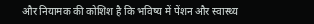और नियामक की कोशिश है कि भविष्य में पेंशन और स्वास्थ्य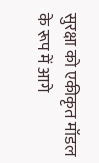सुरक्षा को एकीकृत मॉडल के रूप में आगे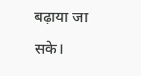बढ़ाया जा सके।